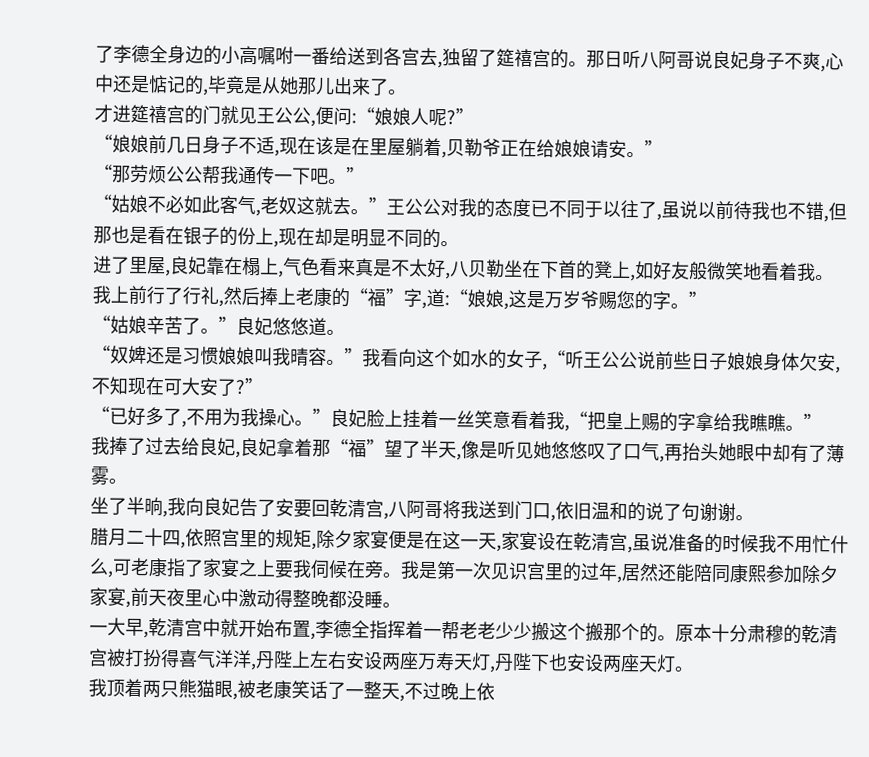了李德全身边的小高嘱咐一番给送到各宫去,独留了筵禧宫的。那日听八阿哥说良妃身子不爽,心中还是惦记的,毕竟是从她那儿出来了。
才进筵禧宫的门就见王公公,便问:“娘娘人呢?”
“娘娘前几日身子不适,现在该是在里屋躺着,贝勒爷正在给娘娘请安。”
“那劳烦公公帮我通传一下吧。”
“姑娘不必如此客气,老奴这就去。”王公公对我的态度已不同于以往了,虽说以前待我也不错,但那也是看在银子的份上,现在却是明显不同的。
进了里屋,良妃靠在榻上,气色看来真是不太好,八贝勒坐在下首的凳上,如好友般微笑地看着我。
我上前行了行礼,然后捧上老康的“福”字,道:“娘娘,这是万岁爷赐您的字。”
“姑娘辛苦了。”良妃悠悠道。
“奴婢还是习惯娘娘叫我晴容。”我看向这个如水的女子,“听王公公说前些日子娘娘身体欠安,不知现在可大安了?”
“已好多了,不用为我操心。”良妃脸上挂着一丝笑意看着我,“把皇上赐的字拿给我瞧瞧。”
我捧了过去给良妃,良妃拿着那“福”望了半天,像是听见她悠悠叹了口气,再抬头她眼中却有了薄雾。
坐了半晌,我向良妃告了安要回乾清宫,八阿哥将我送到门口,依旧温和的说了句谢谢。
腊月二十四,依照宫里的规矩,除夕家宴便是在这一天,家宴设在乾清宫,虽说准备的时候我不用忙什么,可老康指了家宴之上要我伺候在旁。我是第一次见识宫里的过年,居然还能陪同康熙参加除夕家宴,前天夜里心中激动得整晚都没睡。
一大早,乾清宫中就开始布置,李德全指挥着一帮老老少少搬这个搬那个的。原本十分肃穆的乾清宫被打扮得喜气洋洋,丹陛上左右安设两座万寿天灯,丹陛下也安设两座天灯。
我顶着两只熊猫眼,被老康笑话了一整天,不过晚上依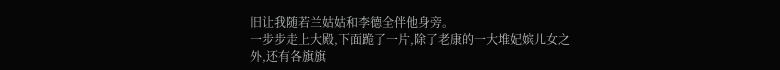旧让我随若兰姑姑和李德全伴他身旁。
一步步走上大殿,下面跪了一片,除了老康的一大堆妃嫔儿女之外,还有各旗旗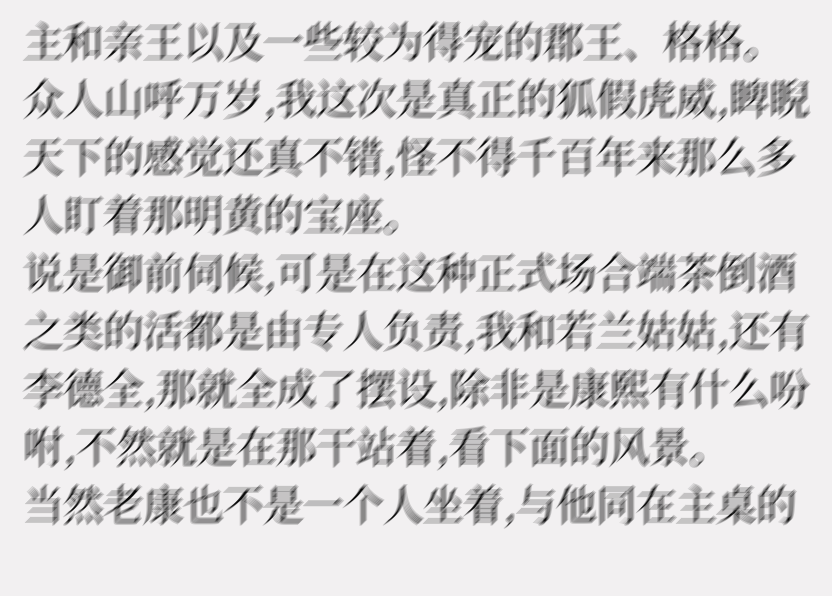主和亲王以及一些较为得宠的郡王、格格。众人山呼万岁,我这次是真正的狐假虎威,睥睨天下的感觉还真不错,怪不得千百年来那么多人盯着那明黄的宝座。
说是御前伺候,可是在这种正式场合端茶倒酒之类的活都是由专人负责,我和若兰姑姑,还有李德全,那就全成了摆设,除非是康熙有什么吩咐,不然就是在那干站着,看下面的风景。
当然老康也不是一个人坐着,与他同在主桌的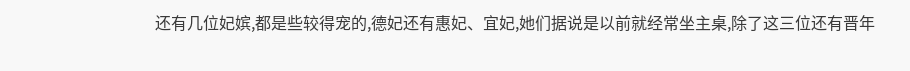还有几位妃嫔,都是些较得宠的,德妃还有惠妃、宜妃,她们据说是以前就经常坐主桌,除了这三位还有晋年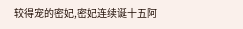较得宠的密妃,密妃连续诞十五阿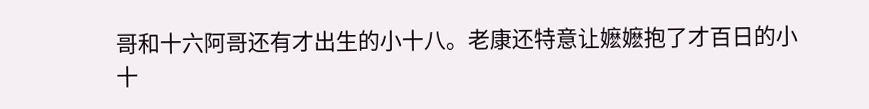哥和十六阿哥还有才出生的小十八。老康还特意让嬷嬷抱了才百日的小十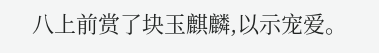八上前赏了块玉麒麟,以示宠爱。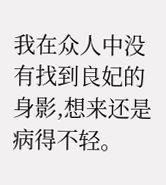我在众人中没有找到良妃的身影,想来还是病得不轻。